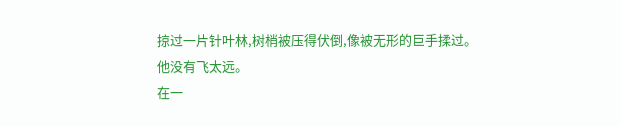掠过一片针叶林,树梢被压得伏倒,像被无形的巨手揉过。
他没有飞太远。
在一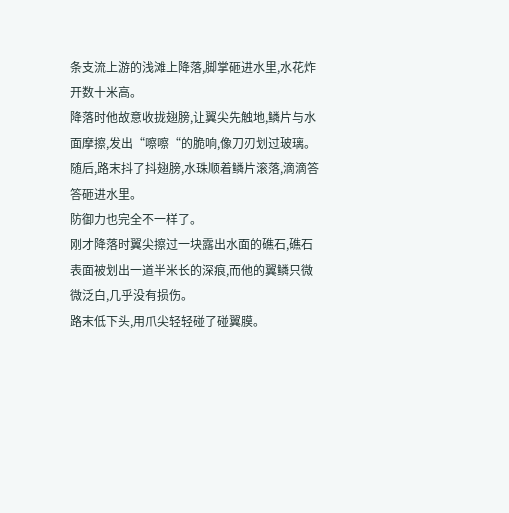条支流上游的浅滩上降落,脚掌砸进水里,水花炸开数十米高。
降落时他故意收拢翅膀,让翼尖先触地,鳞片与水面摩擦,发出“嚓嚓“的脆响,像刀刃划过玻璃。
随后,路末抖了抖翅膀,水珠顺着鳞片滚落,滴滴答答砸进水里。
防御力也完全不一样了。
刚才降落时翼尖擦过一块露出水面的礁石,礁石表面被划出一道半米长的深痕,而他的翼鳞只微微泛白,几乎没有损伤。
路末低下头,用爪尖轻轻碰了碰翼膜。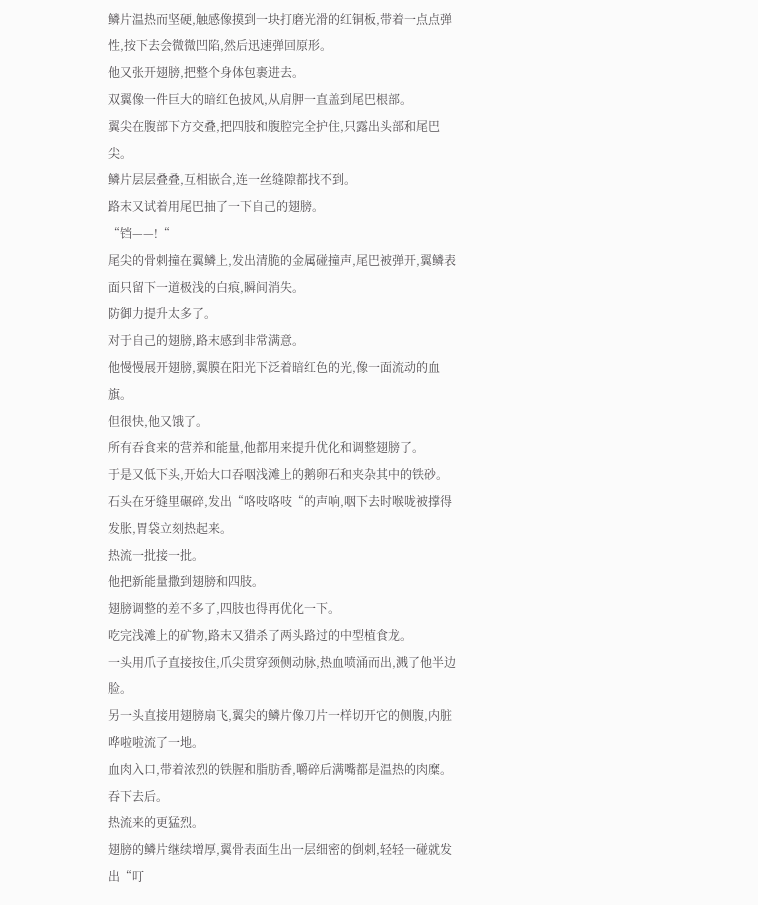鳞片温热而坚硬,触感像摸到一块打磨光滑的红铜板,带着一点点弹性,按下去会微微凹陷,然后迅速弹回原形。
他又张开翅膀,把整个身体包裹进去。
双翼像一件巨大的暗红色披风,从肩胛一直盖到尾巴根部。
翼尖在腹部下方交叠,把四肢和腹腔完全护住,只露出头部和尾巴尖。
鳞片层层叠叠,互相嵌合,连一丝缝隙都找不到。
路末又试着用尾巴抽了一下自己的翅膀。
“铛——!“
尾尖的骨刺撞在翼鳞上,发出清脆的金属碰撞声,尾巴被弹开,翼鳞表面只留下一道极浅的白痕,瞬间消失。
防御力提升太多了。
对于自己的翅膀,路末感到非常满意。
他慢慢展开翅膀,翼膜在阳光下泛着暗红色的光,像一面流动的血旗。
但很快,他又饿了。
所有吞食来的营养和能量,他都用来提升优化和调整翅膀了。
于是又低下头,开始大口吞咽浅滩上的鹅卵石和夹杂其中的铁砂。
石头在牙缝里碾碎,发出“咯吱咯吱“的声响,咽下去时喉咙被撑得发胀,胃袋立刻热起来。
热流一批接一批。
他把新能量撒到翅膀和四肢。
翅膀调整的差不多了,四肢也得再优化一下。
吃完浅滩上的矿物,路末又猎杀了两头路过的中型植食龙。
一头用爪子直接按住,爪尖贯穿颈侧动脉,热血喷涌而出,溅了他半边脸。
另一头直接用翅膀扇飞,翼尖的鳞片像刀片一样切开它的侧腹,内脏哗啦啦流了一地。
血肉入口,带着浓烈的铁腥和脂肪香,嚼碎后满嘴都是温热的肉糜。
吞下去后。
热流来的更猛烈。
翅膀的鳞片继续增厚,翼骨表面生出一层细密的倒刺,轻轻一碰就发出“叮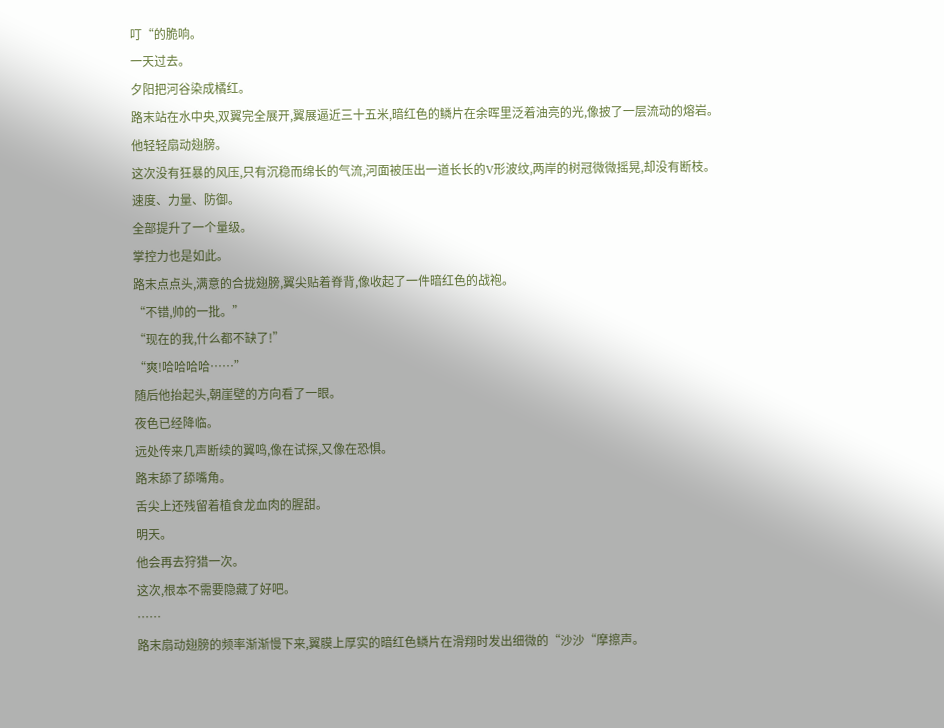叮“的脆响。
一天过去。
夕阳把河谷染成橘红。
路末站在水中央,双翼完全展开,翼展逼近三十五米,暗红色的鳞片在余晖里泛着油亮的光,像披了一层流动的熔岩。
他轻轻扇动翅膀。
这次没有狂暴的风压,只有沉稳而绵长的气流,河面被压出一道长长的V形波纹,两岸的树冠微微摇晃,却没有断枝。
速度、力量、防御。
全部提升了一个量级。
掌控力也是如此。
路末点点头,满意的合拢翅膀,翼尖贴着脊背,像收起了一件暗红色的战袍。
“不错,帅的一批。”
“现在的我,什么都不缺了!”
“爽!哈哈哈哈……”
随后他抬起头,朝崖壁的方向看了一眼。
夜色已经降临。
远处传来几声断续的翼鸣,像在试探,又像在恐惧。
路末舔了舔嘴角。
舌尖上还残留着植食龙血肉的腥甜。
明天。
他会再去狩猎一次。
这次,根本不需要隐藏了好吧。
……
路末扇动翅膀的频率渐渐慢下来,翼膜上厚实的暗红色鳞片在滑翔时发出细微的“沙沙“摩擦声。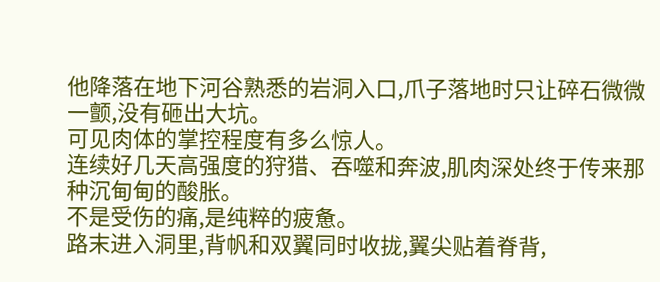他降落在地下河谷熟悉的岩洞入口,爪子落地时只让碎石微微一颤,没有砸出大坑。
可见肉体的掌控程度有多么惊人。
连续好几天高强度的狩猎、吞噬和奔波,肌肉深处终于传来那种沉甸甸的酸胀。
不是受伤的痛,是纯粹的疲惫。
路末进入洞里,背帆和双翼同时收拢,翼尖贴着脊背,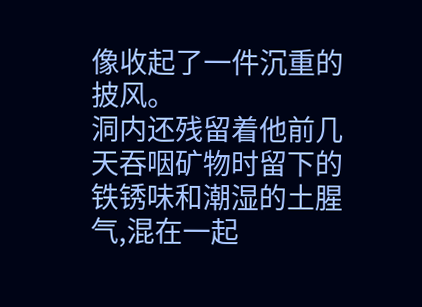像收起了一件沉重的披风。
洞内还残留着他前几天吞咽矿物时留下的铁锈味和潮湿的土腥气,混在一起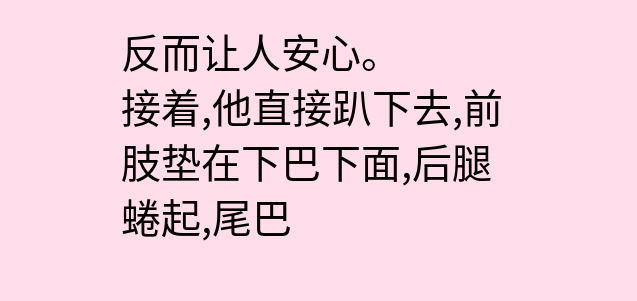反而让人安心。
接着,他直接趴下去,前肢垫在下巴下面,后腿蜷起,尾巴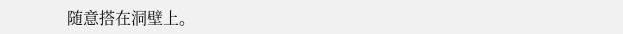随意搭在洞壁上。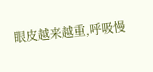眼皮越来越重,呼吸慢